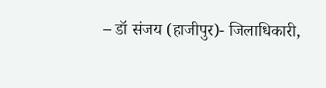– डॉ संजय (हाजीपुर)- जिलाधिकारी,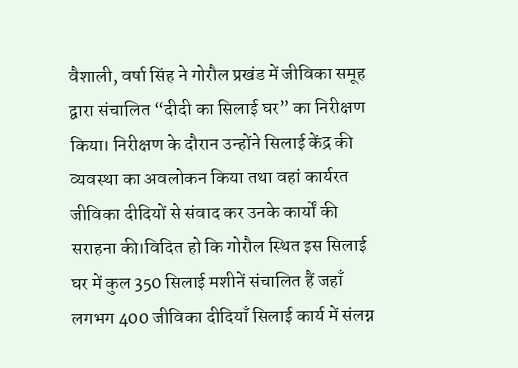वैशाली, वर्षा सिंह ने गोरौल प्रखंड में जीविका समूह द्वारा संचालित “दीदी का सिलाई घर” का निरीक्षण किया। निरीक्षण के दौरान उन्होंने सिलाई केंद्र की व्यवस्था का अवलोकन किया तथा वहां कार्यरत जीविका दीदियों से संवाद कर उनके कार्यों की सराहना की।विदित हो कि गोरौल स्थित इस सिलाई घर में कुल 350 सिलाई मशीनें संचालित हैं जहाँ लगभग 400 जीविका दीदियाँ सिलाई कार्य में संलग्न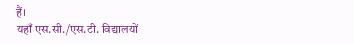हैं।
यहाँ एस.सी./एस.टी. विद्यालयों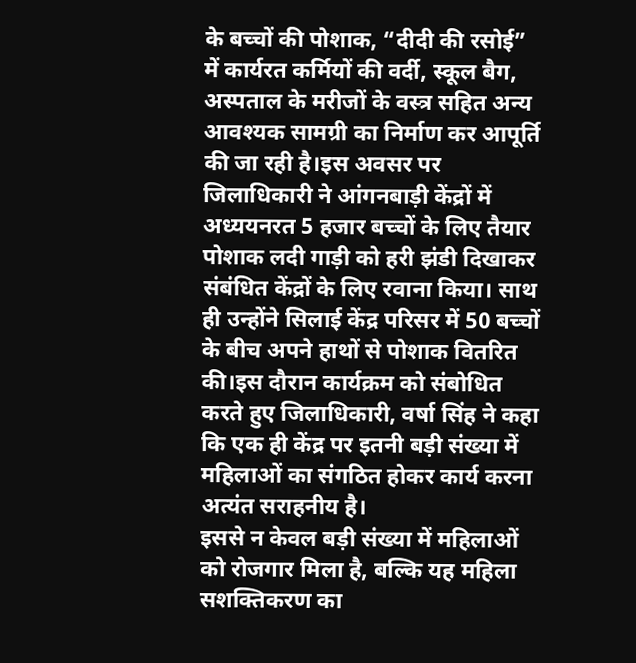के बच्चों की पोशाक, “दीदी की रसोई” में कार्यरत कर्मियों की वर्दी, स्कूल बैग, अस्पताल के मरीजों के वस्त्र सहित अन्य आवश्यक सामग्री का निर्माण कर आपूर्ति की जा रही है।इस अवसर पर जिलाधिकारी ने आंगनबाड़ी केंद्रों में अध्ययनरत 5 हजार बच्चों के लिए तैयार पोशाक लदी गाड़ी को हरी झंडी दिखाकर संबंधित केंद्रों के लिए रवाना किया। साथ ही उन्होंने सिलाई केंद्र परिसर में 50 बच्चों के बीच अपने हाथों से पोशाक वितरित की।इस दौरान कार्यक्रम को संबोधित करते हुए जिलाधिकारी, वर्षा सिंह ने कहा कि एक ही केंद्र पर इतनी बड़ी संख्या में महिलाओं का संगठित होकर कार्य करना अत्यंत सराहनीय है।
इससे न केवल बड़ी संख्या में महिलाओं को रोजगार मिला है, बल्कि यह महिला सशक्तिकरण का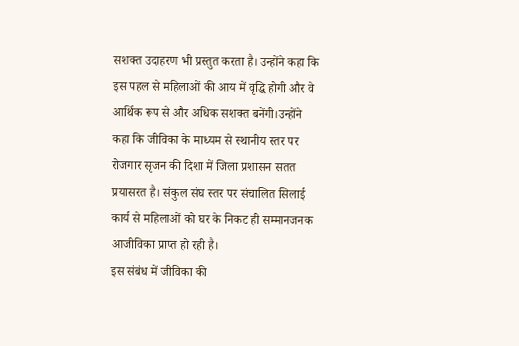सशक्त उदाहरण भी प्रस्तुत करता है। उन्होंने कहा कि इस पहल से महिलाओं की आय में वृद्धि होगी और वे आर्थिक रूप से और अधिक सशक्त बनेंगी।उन्होंने कहा कि जीविका के माध्यम से स्थानीय स्तर पर रोजगार सृजन की दिशा में जिला प्रशासन सतत प्रयासरत है। संकुल संघ स्तर पर संचालित सिलाई कार्य से महिलाओं को घर के निकट ही सम्मानजनक आजीविका प्राप्त हो रही है।
इस संबंध में जीविका की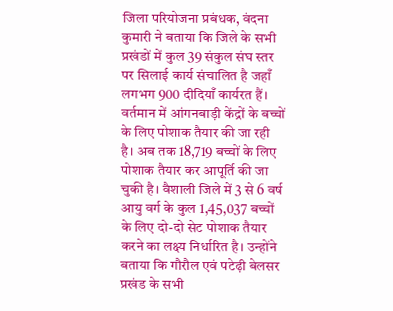जिला परियोजना प्रबंधक, वंदना कुमारी ने बताया कि जिले के सभी प्रखंडों में कुल 39 संकुल संघ स्तर पर सिलाई कार्य संचालित है जहाँ लगभग 900 दीदियाँ कार्यरत हैं। वर्तमान में आंगनबाड़ी केंद्रों के बच्चों के लिए पोशाक तैयार की जा रही है। अब तक 18,719 बच्चों के लिए पोशाक तैयार कर आपूर्ति की जा चुकी है। वैशाली जिले में 3 से 6 वर्ष आयु वर्ग के कुल 1,45,037 बच्चों के लिए दो-दो सेट पोशाक तैयार करने का लक्ष्य निर्धारित है। उन्होंने बताया कि गौरौल एवं पटेढ़ी बेलसर प्रखंड के सभी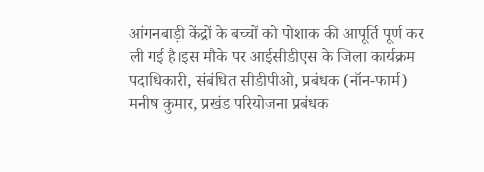आंगनबाड़ी केंद्रों के बच्चों को पोशाक की आपूर्ति पूर्ण कर ली गई है।इस मौके पर आईसीडीएस के जिला कार्यक्रम पदाधिकारी, संबंधित सीडीपीओ, प्रबंधक (नॉन-फार्म) मनीष कुमार, प्रखंड परियोजना प्रबंधक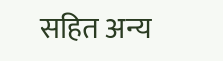सहित अन्य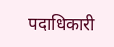पदाधिकारी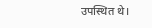उपस्थित थे।